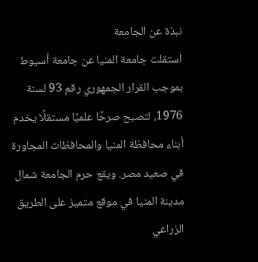نبذة عن الجامعة
استقلت جامعة المنيا عن جامعة أسيوط بموجب القرار الجمهوري رقم 93 لسنة 1976، لتصبح صرحًا علميًا مستقلًا يخدم أبناء محافظة المنيا والمحافظات المجاورة في صعيد مصر. ويقع حرم الجامعة شمال مدينة المنيا في موقع متميز على الطريق الزراعي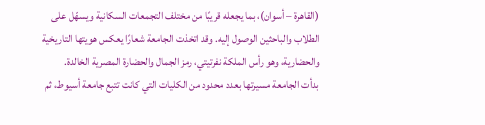(القاهرة – أسوان)، بما يجعله قريبًا من مختلف التجمعات السكانية ويسهّل على الطلاب والباحثين الوصول إليه. وقد اتخذت الجامعة شعارًا يعكس هويتها التاريخية والحضارية، وهو رأس الملكة نفرتيتي، رمز الجمال والحضارة المصرية الخالدة.
بدأت الجامعة مسيرتها بعدد محدود من الكليات التي كانت تتبع جامعة أسيوط، ثم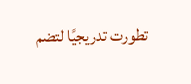تطورت تدريجيًا لتضم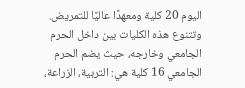اليوم 20 كلية ومعهدًا عاليًا للتمريض. وتتنوع هذه الكليات بين داخل الحرم الجامعي وخارجه، حيث يضم الحرم الجامعي 16 كلية هي: التربية، الزراعة،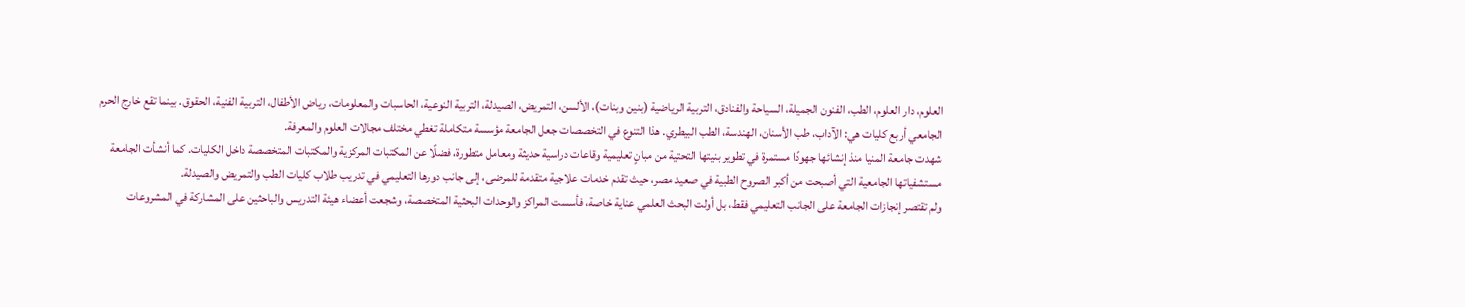العلوم، دار العلوم، الطب، الفنون الجميلة، السياحة والفنادق، التربية الرياضية (بنين وبنات)، الألسن، التمريض، الصيدلة، التربية النوعية، الحاسبات والمعلومات، رياض الأطفال، التربية الفنية، الحقوق. بينما تقع خارج الحرم الجامعي أربع كليات هي: الآداب، طب الأسنان، الهندسة، الطب البيطري. هذا التنوع في التخصصات جعل الجامعة مؤسسة متكاملة تغطي مختلف مجالات العلوم والمعرفة.
شهدت جامعة المنيا منذ إنشائها جهودًا مستمرة في تطوير بنيتها التحتية من مبانٍ تعليمية وقاعات دراسية حديثة ومعامل متطورة، فضلًا عن المكتبات المركزية والمكتبات المتخصصة داخل الكليات. كما أنشأت الجامعة مستشفياتها الجامعية التي أصبحت من أكبر الصروح الطبية في صعيد مصر، حيث تقدم خدمات علاجية متقدمة للمرضى، إلى جانب دورها التعليمي في تدريب طلاب كليات الطب والتمريض والصيدلة.
ولم تقتصر إنجازات الجامعة على الجانب التعليمي فقط، بل أولت البحث العلمي عناية خاصة، فأسست المراكز والوحدات البحثية المتخصصة، وشجعت أعضاء هيئة التدريس والباحثين على المشاركة في المشروعات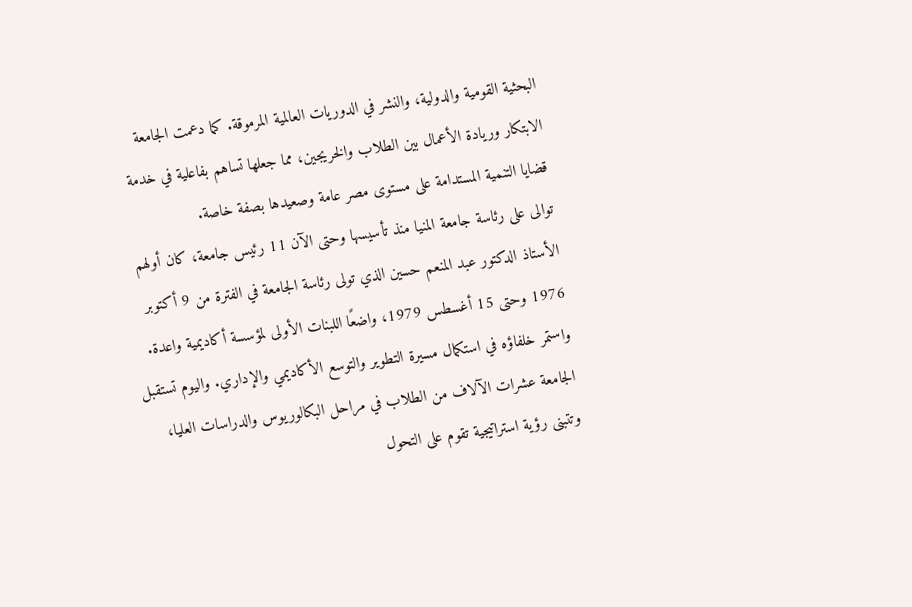البحثية القومية والدولية، والنشر في الدوريات العالمية المرموقة. كما دعمت الجامعة الابتكار وريادة الأعمال بين الطلاب والخريجين، مما جعلها تساهم بفاعلية في خدمة قضايا التنمية المستدامة على مستوى مصر عامة وصعيدها بصفة خاصة.
توالى على رئاسة جامعة المنيا منذ تأسيسها وحتى الآن 11 رئيس جامعة، كان أولهم الأستاذ الدكتور عبد المنعم حسين الذي تولى رئاسة الجامعة في الفترة من 9 أكتوبر 1976 وحتى 15 أغسطس 1979، واضعًا اللبنات الأولى لمؤسسة أكاديمية واعدة. واستمر خلفاؤه في استكمال مسيرة التطوير والتوسع الأكاديمي والإداري. واليوم تستقبل الجامعة عشرات الآلاف من الطلاب في مراحل البكالوريوس والدراسات العليا، وتتبنى رؤية استراتيجية تقوم على التحول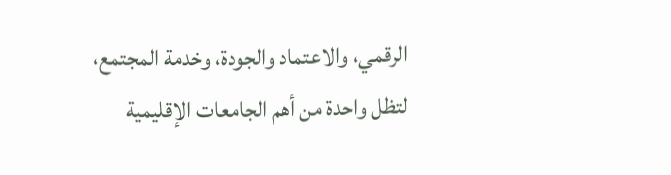الرقمي، والاعتماد والجودة، وخدمة المجتمع، لتظل واحدة من أهم الجامعات الإقليمية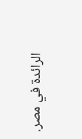الرائدة في مصر.